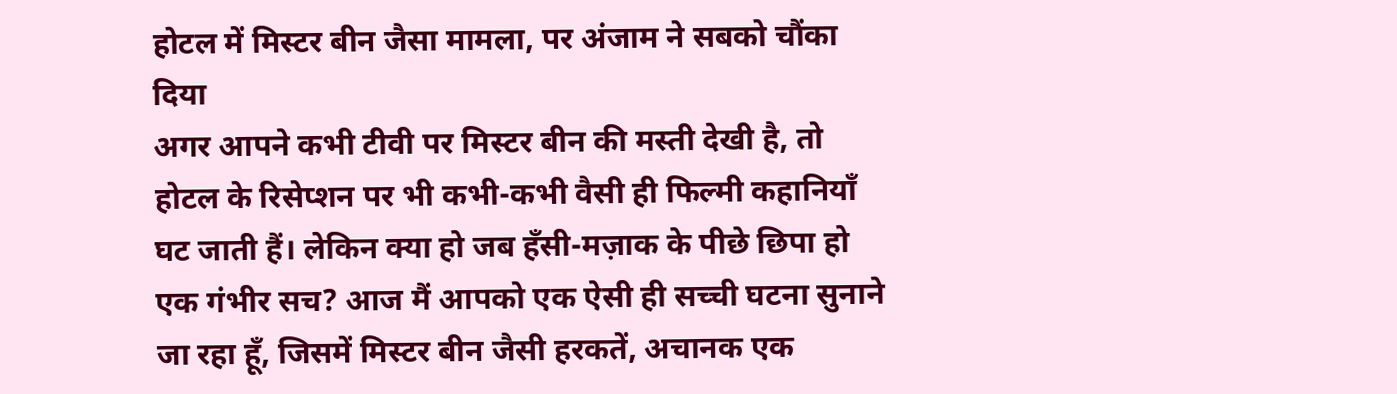होटल में मिस्टर बीन जैसा मामला, पर अंजाम ने सबको चौंका दिया
अगर आपने कभी टीवी पर मिस्टर बीन की मस्ती देखी है, तो होटल के रिसेप्शन पर भी कभी-कभी वैसी ही फिल्मी कहानियाँ घट जाती हैं। लेकिन क्या हो जब हँसी-मज़ाक के पीछे छिपा हो एक गंभीर सच? आज मैं आपको एक ऐसी ही सच्ची घटना सुनाने जा रहा हूँ, जिसमें मिस्टर बीन जैसी हरकतें, अचानक एक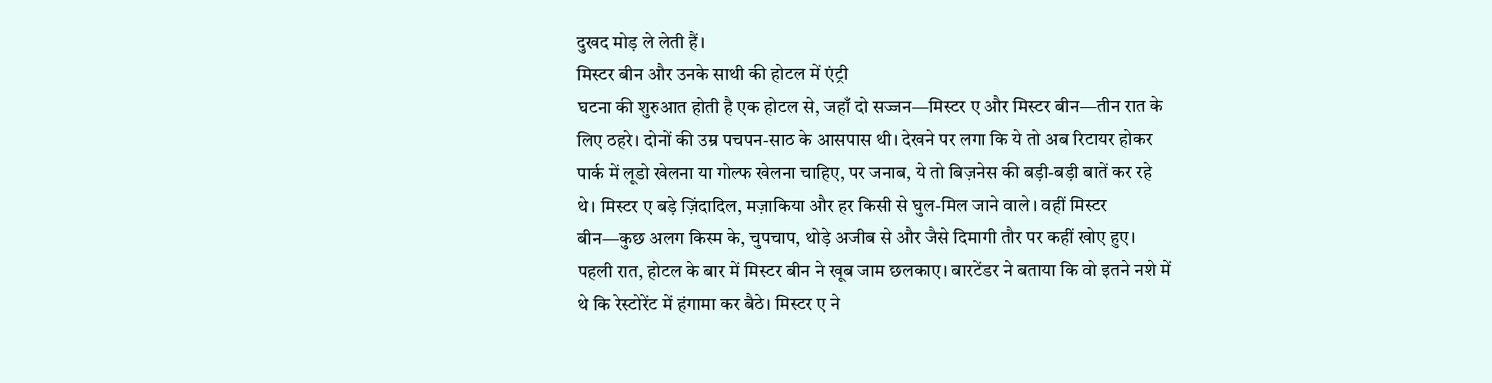दुखद मोड़ ले लेती हैं।
मिस्टर बीन और उनके साथी की होटल में एंट्री
घटना की शुरुआत होती है एक होटल से, जहाँ दो सज्जन—मिस्टर ए और मिस्टर बीन—तीन रात के लिए ठहरे। दोनों की उम्र पचपन-साठ के आसपास थी। देखने पर लगा कि ये तो अब रिटायर होकर पार्क में लूडो खेलना या गोल्फ खेलना चाहिए, पर जनाब, ये तो बिज़नेस की बड़ी-बड़ी बातें कर रहे थे। मिस्टर ए बड़े ज़िंदादिल, मज़ाकिया और हर किसी से घुल-मिल जाने वाले। वहीं मिस्टर बीन—कुछ अलग किस्म के, चुपचाप, थोड़े अजीब से और जैसे दिमागी तौर पर कहीं खोए हुए।
पहली रात, होटल के बार में मिस्टर बीन ने खूब जाम छलकाए। बारटेंडर ने बताया कि वो इतने नशे में थे कि रेस्टोरेंट में हंगामा कर बैठे। मिस्टर ए ने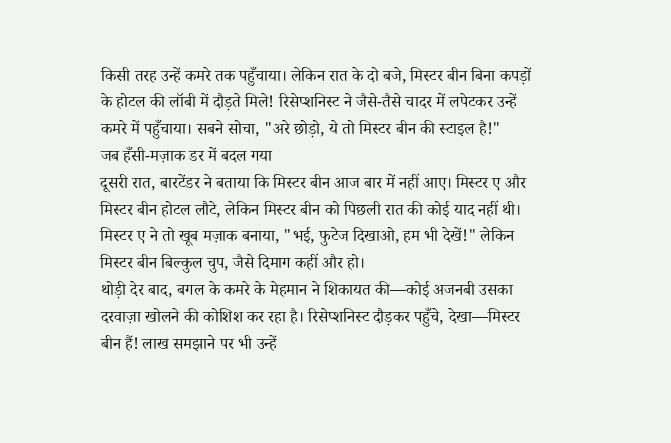किसी तरह उन्हें कमरे तक पहुँचाया। लेकिन रात के दो बजे, मिस्टर बीन बिना कपड़ों के होटल की लॉबी में दौड़ते मिले! रिसेप्शनिस्ट ने जैसे-तैसे चादर में लपेटकर उन्हें कमरे में पहुँचाया। सबने सोचा, "अरे छोड़ो, ये तो मिस्टर बीन की स्टाइल है!"
जब हँसी-मज़ाक डर में बदल गया
दूसरी रात, बारटेंडर ने बताया कि मिस्टर बीन आज बार में नहीं आए। मिस्टर ए और मिस्टर बीन होटल लौटे, लेकिन मिस्टर बीन को पिछली रात की कोई याद नहीं थी। मिस्टर ए ने तो खूब मज़ाक बनाया, "भई, फुटेज दिखाओ, हम भी देखें!" लेकिन मिस्टर बीन बिल्कुल चुप, जैसे दिमाग कहीं और हो।
थोड़ी देर बाद, बगल के कमरे के मेहमान ने शिकायत की—कोई अजनबी उसका दरवाज़ा खोलने की कोशिश कर रहा है। रिसेप्शनिस्ट दौड़कर पहुँचे, देखा—मिस्टर बीन हैं! लाख समझाने पर भी उन्हें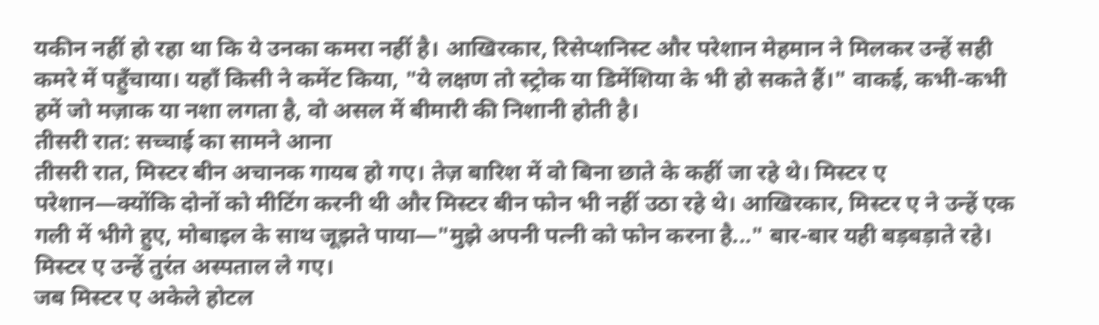यकीन नहीं हो रहा था कि ये उनका कमरा नहीं है। आखिरकार, रिसेप्शनिस्ट और परेशान मेहमान ने मिलकर उन्हें सही कमरे में पहुँचाया। यहाँ किसी ने कमेंट किया, "ये लक्षण तो स्ट्रोक या डिमेंशिया के भी हो सकते हैं।" वाकई, कभी-कभी हमें जो मज़ाक या नशा लगता है, वो असल में बीमारी की निशानी होती है।
तीसरी रात: सच्चाई का सामने आना
तीसरी रात, मिस्टर बीन अचानक गायब हो गए। तेज़ बारिश में वो बिना छाते के कहीं जा रहे थे। मिस्टर ए परेशान—क्योंकि दोनों को मीटिंग करनी थी और मिस्टर बीन फोन भी नहीं उठा रहे थे। आखिरकार, मिस्टर ए ने उन्हें एक गली में भीगे हुए, मोबाइल के साथ जूझते पाया—"मुझे अपनी पत्नी को फोन करना है..." बार-बार यही बड़बड़ाते रहे। मिस्टर ए उन्हें तुरंत अस्पताल ले गए।
जब मिस्टर ए अकेले होटल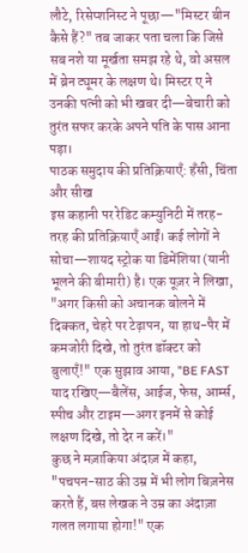लौटे, रिसेप्शनिस्ट ने पूछा—"मिस्टर बीन कैसे हैं?" तब जाकर पता चला कि जिसे सब नशे या मूर्खता समझ रहे थे, वो असल में ब्रेन ट्यूमर के लक्षण थे। मिस्टर ए ने उनकी पत्नी को भी खबर दी—बेचारी को तुरंत सफर करके अपने पति के पास आना पड़ा।
पाठक समुदाय की प्रतिक्रियाएँ: हँसी, चिंता और सीख
इस कहानी पर रेडिट कम्युनिटी में तरह-तरह की प्रतिक्रियाएँ आईं। कई लोगों ने सोचा—शायद स्ट्रोक या डिमेंशिया (यानी भूलने की बीमारी) है। एक यूज़र ने लिखा, "अगर किसी को अचानक बोलने में दिक्कत, चेहरे पर टेढ़ापन, या हाथ-पैर में कमजोरी दिखे, तो तुरंत डॉक्टर को बुलाएँ!" एक सुझाव आया, "BE FAST याद रखिए—बैलेंस, आईज, फेस, आर्म्स, स्पीच और टाइम—अगर इनमें से कोई लक्षण दिखे, तो देर न करें।"
कुछ ने मज़ाकिया अंदाज़ में कहा, "पचपन-साठ की उम्र में भी लोग बिज़नेस करते हैं, बस लेखक ने उम्र का अंदाज़ा गलत लगाया होगा!" एक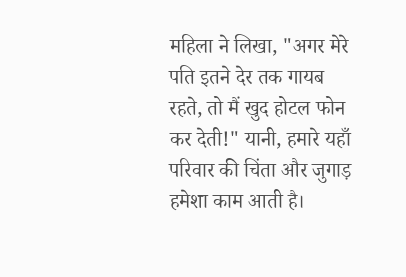महिला ने लिखा, "अगर मेरे पति इतने देर तक गायब रहते, तो मैं खुद होटल फोन कर देती!" यानी, हमारे यहाँ परिवार की चिंता और जुगाड़ हमेशा काम आती है।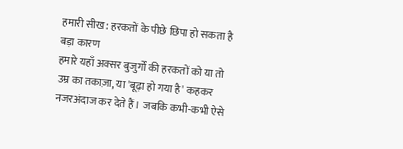हमारी सीख: हरकतों के पीछे छिपा हो सकता है बड़ा कारण
हमारे यहाँ अक्सर बुजुर्गों की हरकतों को या तो उम्र का तकाज़ा, या 'बूढ़ा हो गया है' कहकर नजरअंदाज कर देते हैं। जबकि कभी-कभी ऐसे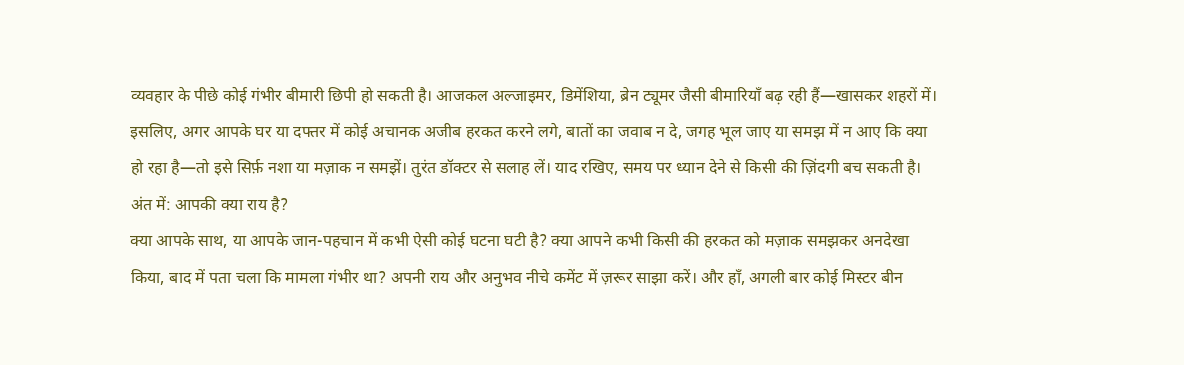व्यवहार के पीछे कोई गंभीर बीमारी छिपी हो सकती है। आजकल अल्जाइमर, डिमेंशिया, ब्रेन ट्यूमर जैसी बीमारियाँ बढ़ रही हैं—खासकर शहरों में।
इसलिए, अगर आपके घर या दफ्तर में कोई अचानक अजीब हरकत करने लगे, बातों का जवाब न दे, जगह भूल जाए या समझ में न आए कि क्या हो रहा है—तो इसे सिर्फ़ नशा या मज़ाक न समझें। तुरंत डॉक्टर से सलाह लें। याद रखिए, समय पर ध्यान देने से किसी की ज़िंदगी बच सकती है।
अंत में: आपकी क्या राय है?
क्या आपके साथ, या आपके जान-पहचान में कभी ऐसी कोई घटना घटी है? क्या आपने कभी किसी की हरकत को मज़ाक समझकर अनदेखा किया, बाद में पता चला कि मामला गंभीर था? अपनी राय और अनुभव नीचे कमेंट में ज़रूर साझा करें। और हाँ, अगली बार कोई मिस्टर बीन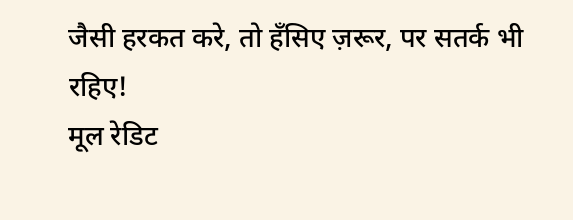जैसी हरकत करे, तो हँसिए ज़रूर, पर सतर्क भी रहिए!
मूल रेडिट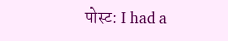पोस्ट: I had a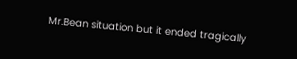Mr.Bean situation but it ended tragically